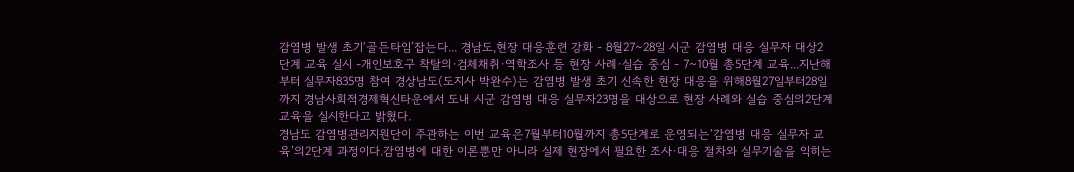감염병 발생 초기‘골든타임’잡는다... 경남도,현장 대응훈련 강화 - 8월27~28일 시군 감염병 대응 실무자 대상2단계 교육 실시 -개인보호구 착탈의·검체채취·역학조사 등 현장 사례·실습 중심 - 7~10월 총5단계 교육...지난해부터 실무자835명 참여 경상남도(도지사 박완수)는 감염병 발생 초기 신속한 현장 대응을 위해8월27일부터28일까지 경남사회적경제혁신타운에서 도내 시군 감염병 대응 실무자23명을 대상으로 현장 사례와 실습 중심의2단계 교육을 실시한다고 밝혔다.
경남도 감염병관리지원단이 주관하는 이번 교육은7월부터10월까지 총5단계로 운영되는‘감염병 대응 실무자 교육’의2단계 과정이다.감염병에 대한 이론뿐만 아니라 실제 현장에서 필요한 조사·대응 절차와 실무기술을 익히는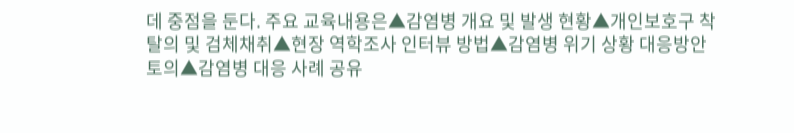데 중점을 둔다. 주요 교육내용은▲감염병 개요 및 발생 현황▲개인보호구 착탈의 및 검체채취▲현장 역학조사 인터뷰 방법▲감염병 위기 상황 대응방안 토의▲감염병 대응 사례 공유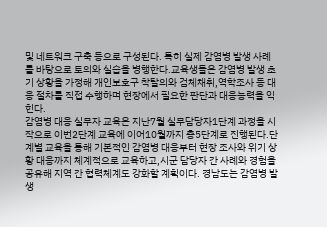및 네트워크 구축 등으로 구성된다. 특히 실제 감염병 발생 사례를 바탕으로 토의와 실습을 병행한다.교육생들은 감염병 발생 초기 상황을 가정해 개인보호구 착탈의와 검체채취,역학조사 등 대응 절차를 직접 수행하며 현장에서 필요한 판단과 대응능력을 익힌다.
감염병 대응 실무자 교육은 지난7월 실무담당자1단계 과정을 시작으로 이번2단계 교육에 이어10월까지 총5단계로 진행된다.단계별 교육을 통해 기본적인 감염병 대응부터 현장 조사와 위기 상황 대응까지 체계적으로 교육하고,시군 담당자 간 사례와 경험을 공유해 지역 간 협력체계도 강화할 계획이다. 경남도는 감염병 발생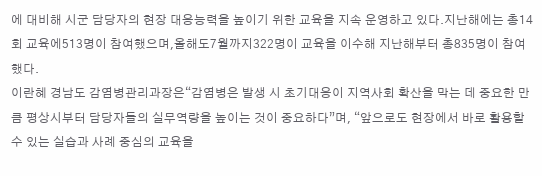에 대비해 시군 담당자의 현장 대응능력을 높이기 위한 교육을 지속 운영하고 있다.지난해에는 총14회 교육에513명이 참여했으며,올해도7월까지322명이 교육을 이수해 지난해부터 총835명이 참여했다.
이란혜 경남도 감염병관리과장은“감염병은 발생 시 초기대응이 지역사회 확산을 막는 데 중요한 만큼 평상시부터 담당자들의 실무역량을 높이는 것이 중요하다”며, “앞으로도 현장에서 바로 활용할 수 있는 실습과 사례 중심의 교육을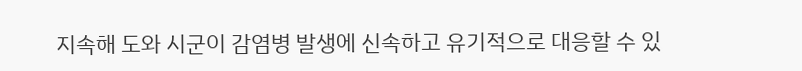지속해 도와 시군이 감염병 발생에 신속하고 유기적으로 대응할 수 있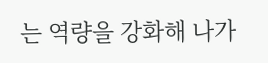는 역량을 강화해 나가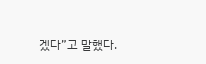겠다”고 말했다.